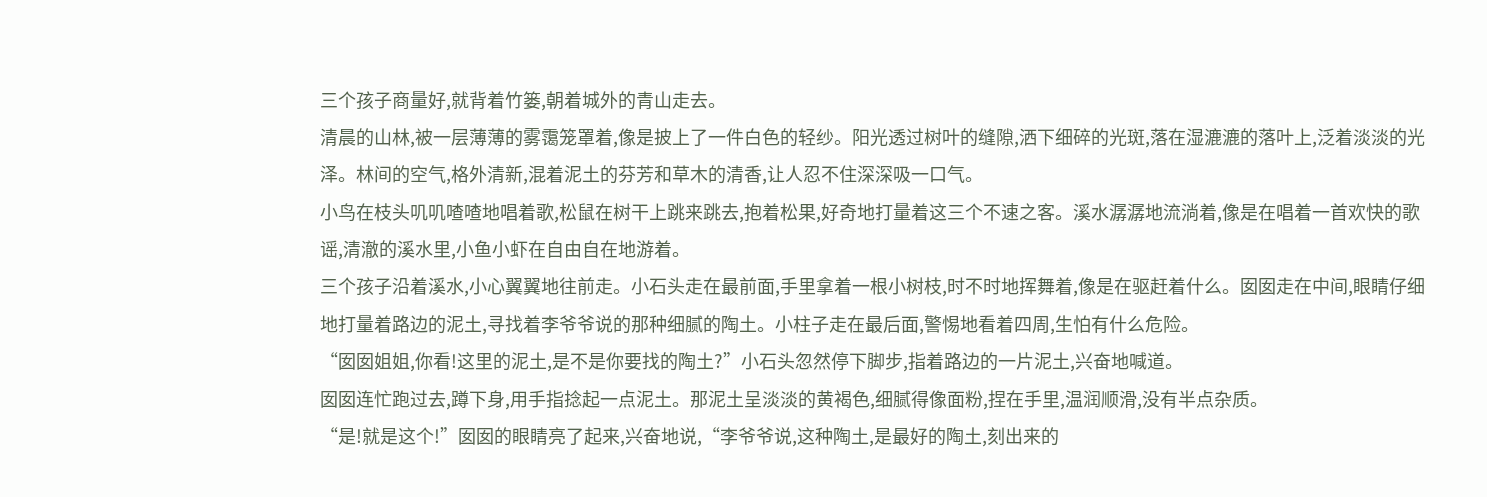三个孩子商量好,就背着竹篓,朝着城外的青山走去。
清晨的山林,被一层薄薄的雾霭笼罩着,像是披上了一件白色的轻纱。阳光透过树叶的缝隙,洒下细碎的光斑,落在湿漉漉的落叶上,泛着淡淡的光泽。林间的空气,格外清新,混着泥土的芬芳和草木的清香,让人忍不住深深吸一口气。
小鸟在枝头叽叽喳喳地唱着歌,松鼠在树干上跳来跳去,抱着松果,好奇地打量着这三个不速之客。溪水潺潺地流淌着,像是在唱着一首欢快的歌谣,清澈的溪水里,小鱼小虾在自由自在地游着。
三个孩子沿着溪水,小心翼翼地往前走。小石头走在最前面,手里拿着一根小树枝,时不时地挥舞着,像是在驱赶着什么。囡囡走在中间,眼睛仔细地打量着路边的泥土,寻找着李爷爷说的那种细腻的陶土。小柱子走在最后面,警惕地看着四周,生怕有什么危险。
“囡囡姐姐,你看!这里的泥土,是不是你要找的陶土?”小石头忽然停下脚步,指着路边的一片泥土,兴奋地喊道。
囡囡连忙跑过去,蹲下身,用手指捻起一点泥土。那泥土呈淡淡的黄褐色,细腻得像面粉,捏在手里,温润顺滑,没有半点杂质。
“是!就是这个!”囡囡的眼睛亮了起来,兴奋地说,“李爷爷说,这种陶土,是最好的陶土,刻出来的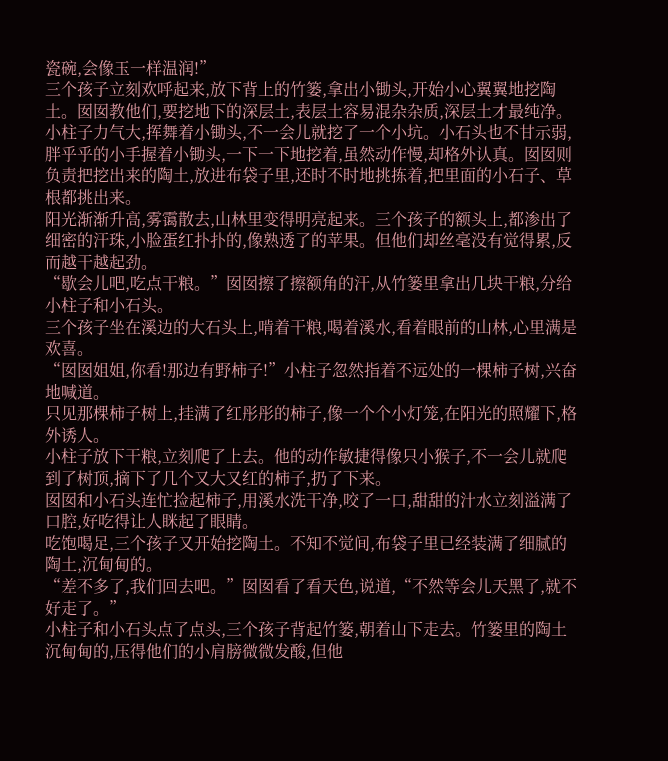瓷碗,会像玉一样温润!”
三个孩子立刻欢呼起来,放下背上的竹篓,拿出小锄头,开始小心翼翼地挖陶土。囡囡教他们,要挖地下的深层土,表层土容易混杂杂质,深层土才最纯净。
小柱子力气大,挥舞着小锄头,不一会儿就挖了一个小坑。小石头也不甘示弱,胖乎乎的小手握着小锄头,一下一下地挖着,虽然动作慢,却格外认真。囡囡则负责把挖出来的陶土,放进布袋子里,还时不时地挑拣着,把里面的小石子、草根都挑出来。
阳光渐渐升高,雾霭散去,山林里变得明亮起来。三个孩子的额头上,都渗出了细密的汗珠,小脸蛋红扑扑的,像熟透了的苹果。但他们却丝毫没有觉得累,反而越干越起劲。
“歇会儿吧,吃点干粮。”囡囡擦了擦额角的汗,从竹篓里拿出几块干粮,分给小柱子和小石头。
三个孩子坐在溪边的大石头上,啃着干粮,喝着溪水,看着眼前的山林,心里满是欢喜。
“囡囡姐姐,你看!那边有野柿子!”小柱子忽然指着不远处的一棵柿子树,兴奋地喊道。
只见那棵柿子树上,挂满了红彤彤的柿子,像一个个小灯笼,在阳光的照耀下,格外诱人。
小柱子放下干粮,立刻爬了上去。他的动作敏捷得像只小猴子,不一会儿就爬到了树顶,摘下了几个又大又红的柿子,扔了下来。
囡囡和小石头连忙捡起柿子,用溪水洗干净,咬了一口,甜甜的汁水立刻溢满了口腔,好吃得让人眯起了眼睛。
吃饱喝足,三个孩子又开始挖陶土。不知不觉间,布袋子里已经装满了细腻的陶土,沉甸甸的。
“差不多了,我们回去吧。”囡囡看了看天色,说道,“不然等会儿天黑了,就不好走了。”
小柱子和小石头点了点头,三个孩子背起竹篓,朝着山下走去。竹篓里的陶土沉甸甸的,压得他们的小肩膀微微发酸,但他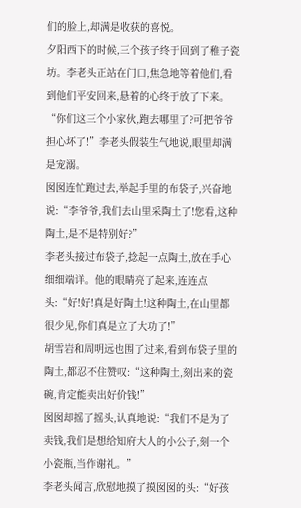们的脸上,却满是收获的喜悦。
夕阳西下的时候,三个孩子终于回到了稚子瓷坊。李老头正站在门口,焦急地等着他们,看到他们平安回来,悬着的心终于放了下来。
“你们这三个小家伙,跑去哪里了?可把爷爷担心坏了!”李老头假装生气地说,眼里却满是宠溺。
囡囡连忙跑过去,举起手里的布袋子,兴奋地说:“李爷爷,我们去山里采陶土了!您看,这种陶土,是不是特别好?”
李老头接过布袋子,捻起一点陶土,放在手心细细端详。他的眼睛亮了起来,连连点头:“好!好!真是好陶土!这种陶土,在山里都很少见,你们真是立了大功了!”
胡雪岩和周明远也围了过来,看到布袋子里的陶土,都忍不住赞叹:“这种陶土,刻出来的瓷碗,肯定能卖出好价钱!”
囡囡却摇了摇头,认真地说:“我们不是为了卖钱,我们是想给知府大人的小公子,刻一个小瓷瓶,当作谢礼。”
李老头闻言,欣慰地摸了摸囡囡的头:“好孩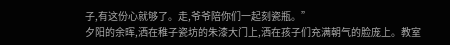子,有这份心就够了。走,爷爷陪你们一起刻瓷瓶。”
夕阳的余晖,洒在稚子瓷坊的朱漆大门上,洒在孩子们充满朝气的脸庞上。教室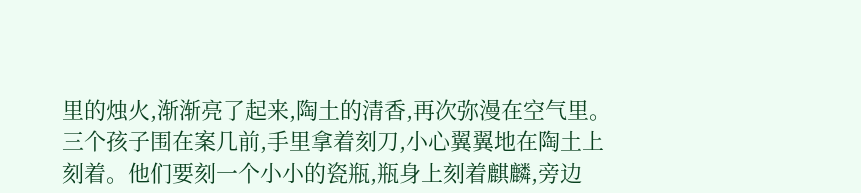里的烛火,渐渐亮了起来,陶土的清香,再次弥漫在空气里。
三个孩子围在案几前,手里拿着刻刀,小心翼翼地在陶土上刻着。他们要刻一个小小的瓷瓶,瓶身上刻着麒麟,旁边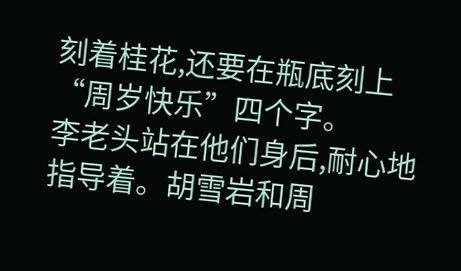刻着桂花,还要在瓶底刻上“周岁快乐”四个字。
李老头站在他们身后,耐心地指导着。胡雪岩和周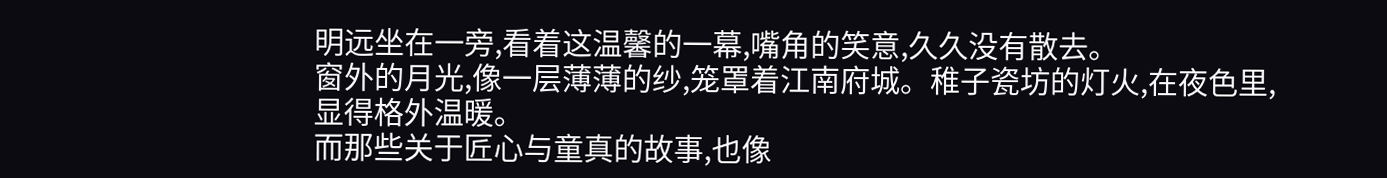明远坐在一旁,看着这温馨的一幕,嘴角的笑意,久久没有散去。
窗外的月光,像一层薄薄的纱,笼罩着江南府城。稚子瓷坊的灯火,在夜色里,显得格外温暖。
而那些关于匠心与童真的故事,也像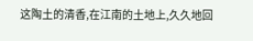这陶土的清香,在江南的土地上,久久地回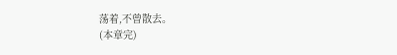荡着,不曾散去。
(本章完)